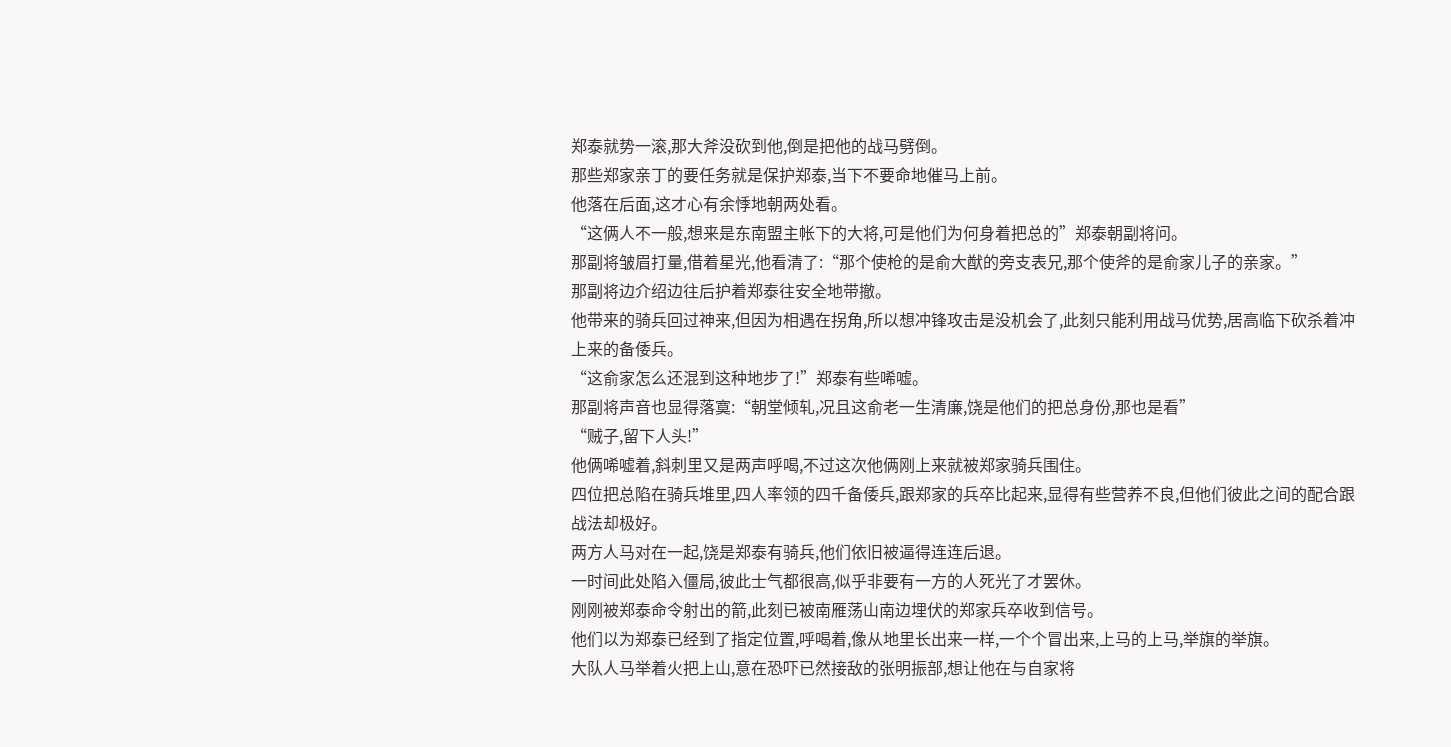郑泰就势一滚,那大斧没砍到他,倒是把他的战马劈倒。
那些郑家亲丁的要任务就是保护郑泰,当下不要命地催马上前。
他落在后面,这才心有余悸地朝两处看。
“这俩人不一般,想来是东南盟主帐下的大将,可是他们为何身着把总的”郑泰朝副将问。
那副将皱眉打量,借着星光,他看清了:“那个使枪的是俞大猷的旁支表兄,那个使斧的是俞家儿子的亲家。”
那副将边介绍边往后护着郑泰往安全地带撤。
他带来的骑兵回过神来,但因为相遇在拐角,所以想冲锋攻击是没机会了,此刻只能利用战马优势,居高临下砍杀着冲上来的备倭兵。
“这俞家怎么还混到这种地步了!”郑泰有些唏嘘。
那副将声音也显得落寞:“朝堂倾轧,况且这俞老一生清廉,饶是他们的把总身份,那也是看”
“贼子,留下人头!”
他俩唏嘘着,斜刺里又是两声呼喝,不过这次他俩刚上来就被郑家骑兵围住。
四位把总陷在骑兵堆里,四人率领的四千备倭兵,跟郑家的兵卒比起来,显得有些营养不良,但他们彼此之间的配合跟战法却极好。
两方人马对在一起,饶是郑泰有骑兵,他们依旧被逼得连连后退。
一时间此处陷入僵局,彼此士气都很高,似乎非要有一方的人死光了才罢休。
刚刚被郑泰命令射出的箭,此刻已被南雁荡山南边埋伏的郑家兵卒收到信号。
他们以为郑泰已经到了指定位置,呼喝着,像从地里长出来一样,一个个冒出来,上马的上马,举旗的举旗。
大队人马举着火把上山,意在恐吓已然接敌的张明振部,想让他在与自家将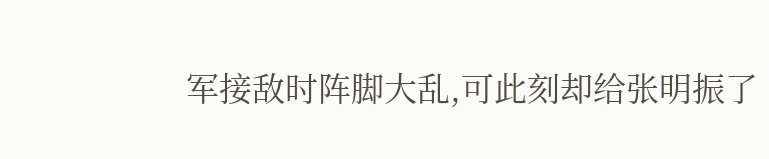军接敌时阵脚大乱,可此刻却给张明振了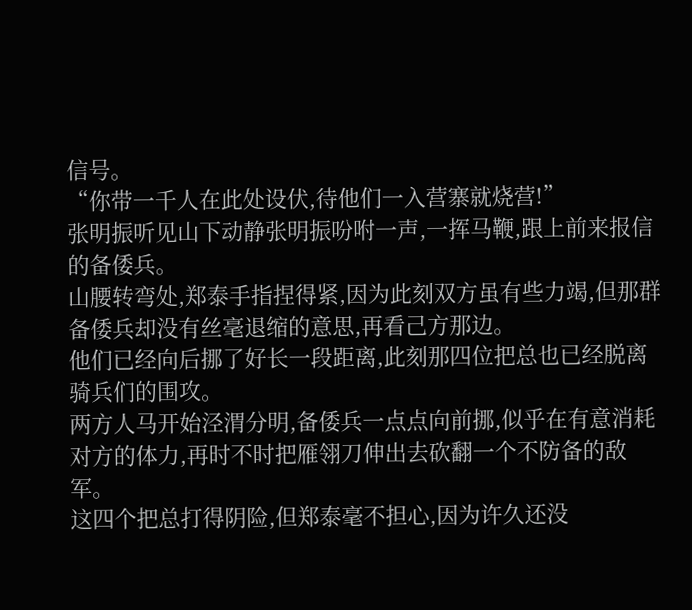信号。
“你带一千人在此处设伏,待他们一入营寨就烧营!”
张明振听见山下动静张明振吩咐一声,一挥马鞭,跟上前来报信的备倭兵。
山腰转弯处,郑泰手指捏得紧,因为此刻双方虽有些力竭,但那群备倭兵却没有丝毫退缩的意思,再看己方那边。
他们已经向后挪了好长一段距离,此刻那四位把总也已经脱离骑兵们的围攻。
两方人马开始泾渭分明,备倭兵一点点向前挪,似乎在有意消耗对方的体力,再时不时把雁翎刀伸出去砍翻一个不防备的敌军。
这四个把总打得阴险,但郑泰毫不担心,因为许久还没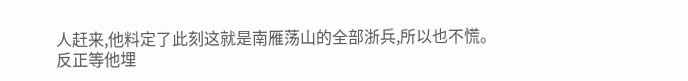人赶来,他料定了此刻这就是南雁荡山的全部浙兵,所以也不慌。
反正等他埋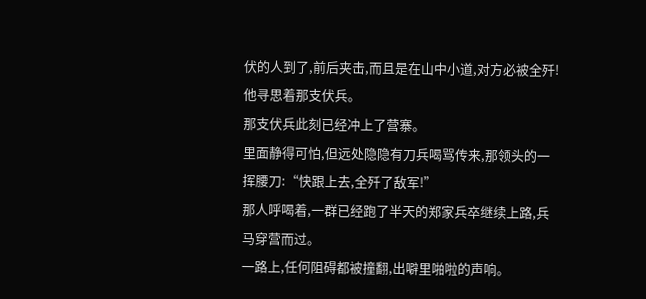伏的人到了,前后夹击,而且是在山中小道,对方必被全歼!
他寻思着那支伏兵。
那支伏兵此刻已经冲上了营寨。
里面静得可怕,但远处隐隐有刀兵喝骂传来,那领头的一挥腰刀:“快跟上去,全歼了敌军!”
那人呼喝着,一群已经跑了半天的郑家兵卒继续上路,兵马穿营而过。
一路上,任何阻碍都被撞翻,出噼里啪啦的声响。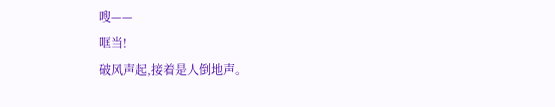嗖——
哐当!
破风声起,接着是人倒地声。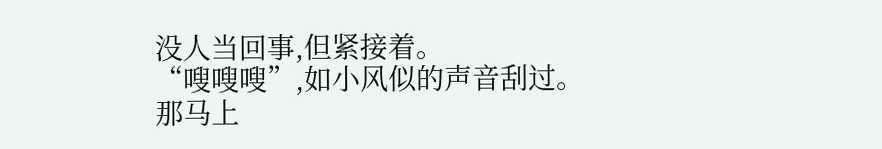没人当回事,但紧接着。
“嗖嗖嗖”,如小风似的声音刮过。
那马上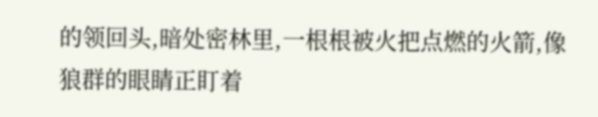的领回头,暗处密林里,一根根被火把点燃的火箭,像狼群的眼睛正盯着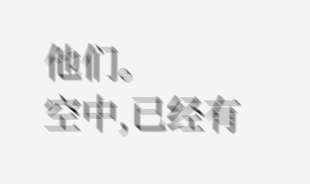他们。
空中,已经有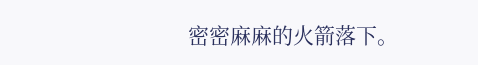密密麻麻的火箭落下。